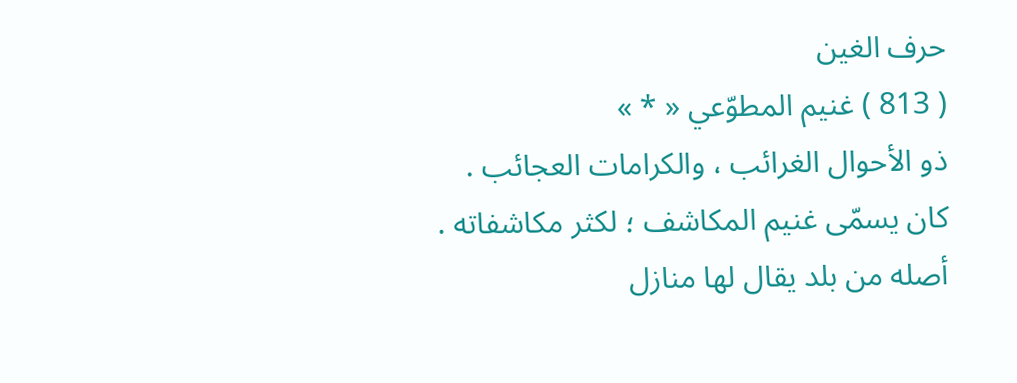حرف الغين
( 813 ) غنيم المطوّعي « * »
ذو الأحوال الغرائب ، والكرامات العجائب . كان يسمّى غنيم المكاشف ؛ لكثر مكاشفاته .
أصله من بلد يقال لها منازل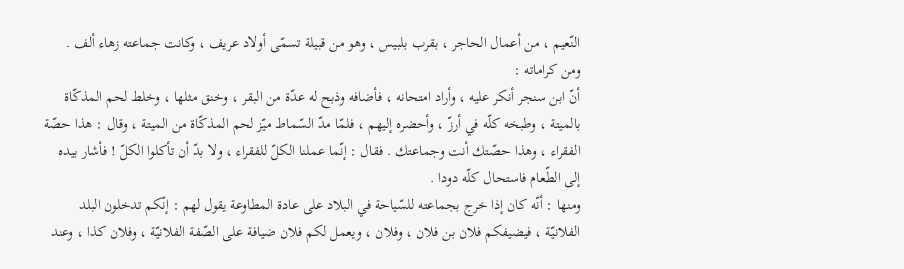النّعيم ، من أعمال الحاجر ، بقرب بلبيس ، وهو من قبيلة تسمّى أولاد عريف ، وكانت جماعته زهاء ألف .
ومن كراماته :
أنّ ابن سنجر أنكر عليه ، وأراد امتحانه ، فأضافه وذبح له عدّة من البقر ، وخنق مثلها ، وخلط لحم المذكّاة بالميتة ، وطبخه كلّه في أرزّ ، وأحضره إليهم ، فلمّا مدّ السّماط ميّز لحم المذكّاة من الميتة ، وقال : هذا حصّة الفقراء ، وهذا حصّتك أنت وجماعتك . فقال : إنّما عملنا الكلّ للفقراء ، ولا بدّ أن تأكلوا الكلّ ! فأشار بيده إلى الطّعام فاستحال كلّه دودا .
ومنها : أنّه كان إذا خرج بجماعته للسّياحة في البلاد على عادة المطاوعة يقول لهم : إنّكم تدخلون البلد الفلانيّة ، فيضيفكم فلان بن فلان ، وفلان ، ويعمل لكم فلان ضيافة على الصّفة الفلانيّة ، وفلان كذا ، وعند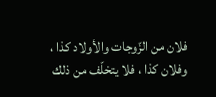فلان من الزّوجات والأولاد كذا ، وفلان كذا ، فلا يتخلّف من ذلك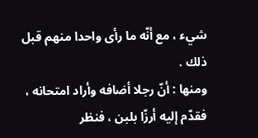شيء ، مع أنّه ما رأى واحدا منهم قبل ذلك .
ومنها : أنّ رجلا أضافه وأراد امتحانه ، فقدّم إليه أرزّا بلبن ، فنظر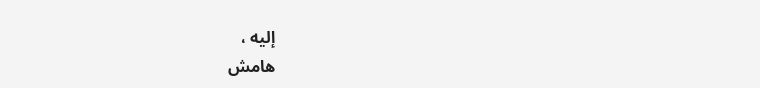إليه ،
هامش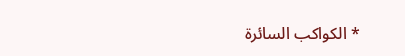* الكواكب السائرة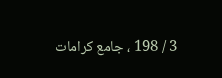3 / 198 ، جامع كرامات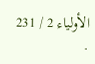الأولياء 2 / 231 .